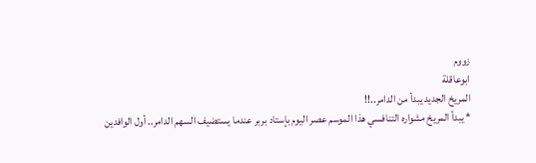زووم
ابوعاقلة
المريخ الجديد يبدأ من الدامر..!!
* يبدأ المريخ مشواره التنافسي هذا الموسم عصر اليوم بإستاد بربر عندما يستضيف السهم الدامر.. أول الوافدين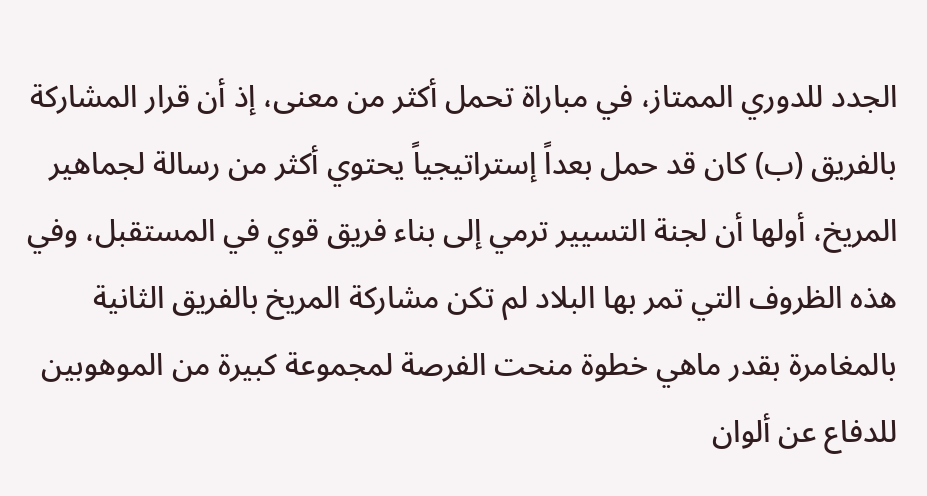الجدد للدوري الممتاز، في مباراة تحمل أكثر من معنى، إذ أن قرار المشاركة بالفريق (ب) كان قد حمل بعداً إستراتيجياً يحتوي أكثر من رسالة لجماهير المريخ، أولها أن لجنة التسيير ترمي إلى بناء فريق قوي في المستقبل، وفي هذه الظروف التي تمر بها البلاد لم تكن مشاركة المريخ بالفريق الثانية بالمغامرة بقدر ماهي خطوة منحت الفرصة لمجموعة كبيرة من الموهوبين للدفاع عن ألوان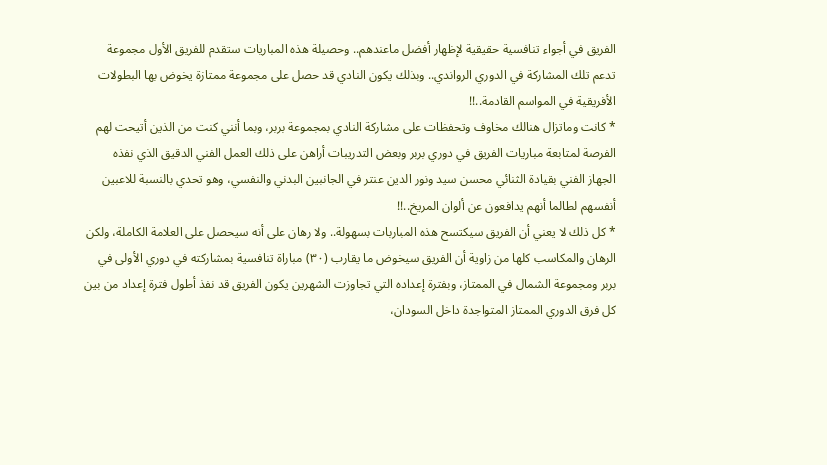الفريق في أجواء تنافسية حقيقية لإظهار أفضل ماعندهم.. وحصيلة هذه المباريات ستقدم للفريق الأول مجموعة تدعم تلك المشاركة في الدوري الرواندي.. وبذلك يكون النادي قد حصل على مجموعة ممتازة يخوض بها البطولات الأفريقية في المواسم القادمة..!!
* كانت وماتزال هنالك مخاوف وتحفظات على مشاركة النادي بمجموعة بربر، وبما أنني كنت من الذين أتيحت لهم الفرصة لمتابعة مباريات الفريق في دوري بربر وبعض التدريبات أراهن على ذلك العمل الفني الدقيق الذي نفذه الجهاز الفني بقيادة الثنائي محسن سيد ونور الدين عنتر في الجانبين البدني والنفسي، وهو تحدي بالنسبة للاعبين أنفسهم لطالما أنهم يدافعون عن ألوان المريخ..!!
* كل ذلك لا يعني أن الفريق سيكتسح هذه المباربات بسهولة.. ولا رهان على أنه سيحصل على العلامة الكاملة، ولكن الرهان والمكاسب كلها من زاوية أن الفريق سيخوض ما يقارب (٣٠) مباراة تنافسية بمشاركته في دوري الأولى في بربر ومجموعة الشمال في الممتاز، وبفترة إعداده التي تجاوزت الشهرين يكون الفريق قد نفذ أطول فترة إعداد من بين كل فرق الدوري الممتاز المتواجدة داخل السودان،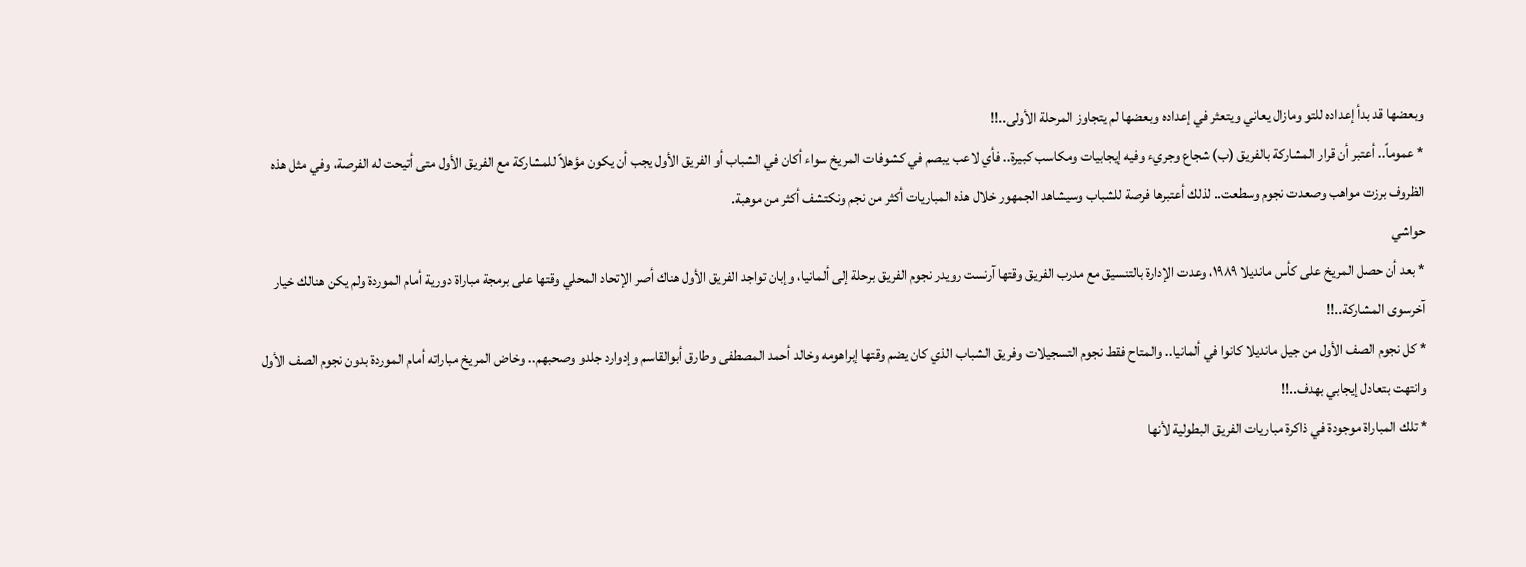وبعضها قد بدأ إعداده للتو ومازال يعاني ويتعثر في إعداده وبعضها لم يتجاوز المرحلة الأولى..!!
* عموماً.. أعتبر أن قرار المشاركة بالفريق (ب) شجاع وجريء وفيه إيجابيات ومكاسب كبيرة.. فأي لاعب يبصم في كشوفات المريخ سواء أكان في الشباب أو الفريق الأول يجب أن يكون مؤهلاً للمشاركة مع الفريق الأول متى أتيحت له الفرصة، وفي مثل هذه الظروف برزت مواهب وصعدت نجوم وسطعت.. لذلك أعتبرها فرصة للشباب وسيشاهد الجمهور خلال هذه المباريات أكثر من نجم ونكتشف أكثر من موهبة.
حواشي
* بعد أن حصل المريخ على كأس مانديلا ١٩٨٩، وعدت الإدارة بالتنسيق مع مدرب الفريق وقتها آرنست رويدر نجوم الفريق برحلة إلى ألمانيا، وإبان تواجد الفريق الأول هناك أصر الإتحاد المحلي وقتها على برمجة مباراة دورية أمام الموردة ولم يكن هنالك خيار آخرسوى المشاركة..!!
* كل نجوم الصف الأول من جيل مانديلا كانوا في ألمانيا.. والمتاح فقط نجوم التسجيلات وفريق الشباب الذي كان يضم وقتها إبراهومه وخالد أحمد المصطفى وطارق أبوالقاسم وإدوارد جلدو وصحبهم.. وخاض المريخ مباراته أمام الموردة بدون نجوم الصف الأول وانتهت بتعادل إيجابي بهدف..!!
* تلك المباراة موجودة في ذاكرة مباريات الفريق البطولية لأنها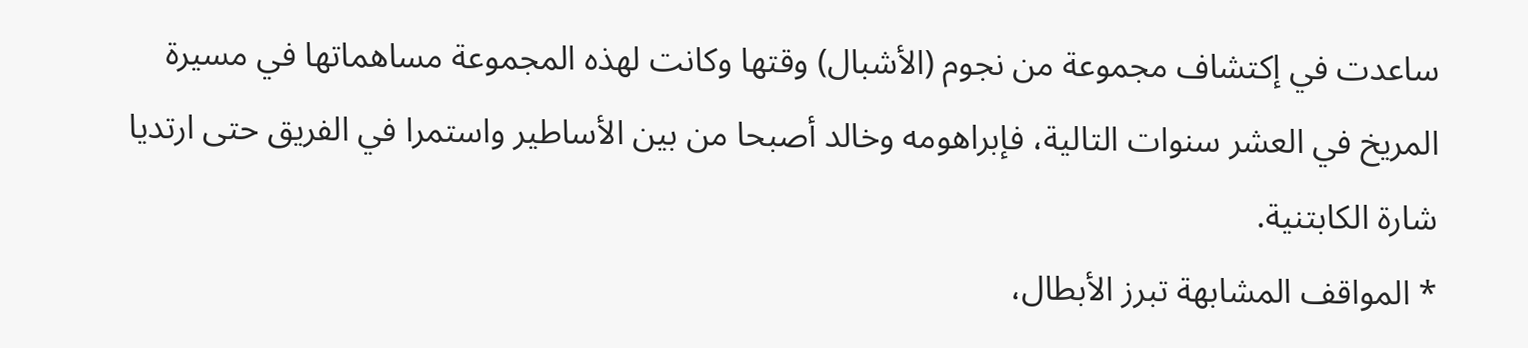ساعدت في إكتشاف مجموعة من نجوم (الأشبال) وقتها وكانت لهذه المجموعة مساهماتها في مسيرة المريخ في العشر سنوات التالية، فإبراهومه وخالد أصبحا من بين الأساطير واستمرا في الفريق حتى ارتديا شارة الكابتنية.
* المواقف المشابهة تبرز الأبطال،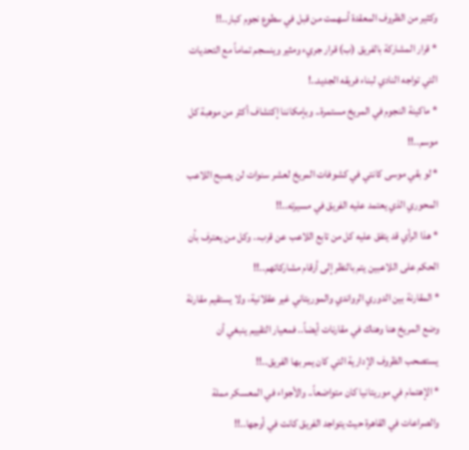وكثير من الظروف المعقدة أسهمت من قبل في سطوع نجوم كبار..!!
* قرار المشاركة بالفريق (ب) قرار جريء ومثير وينسجم تماماً مع التحديات التي تواجه النادي لبناء فريقه الجديد..!
* ماكينة النجوم في المريخ مستمرة.. وبإمكاننا إكتشاف أكثر من موهبة كل موسم..!!
* لو بقي موسى كانتي في كشوفات المريخ لعشر سنوات لن يصبح اللاعب المحوري الذي يعتمد عليه الفريق في مسيرته..!!
* هذا الرأي قد يتفق عليه كل من تابع اللاعب عن قرب.. وكل من يعترف بأن الحكم على اللاعبين يتم بالنظر إلى أرقام مشاركاتهم..!!
* المقارنة بين الدوري الرواندي والموريتاني غير عقلانية، ولا يستقيم مقارنة وضع المريخ هنا وهناك في مقارنات أيضاً.. فمعيار التقييم ينبغي أن يستصحب الظروف الإدارية التي كان يمر بها الفريق..!!
* الإهتمام في موريتانيا كان متواضعاً.. والأجواء في المعسكر مملة والصراعات في القاهرة حيث يتواجد الفريق كانت في أوجها..!!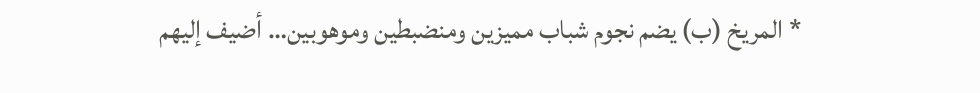* المريخ (ب) يضم نجوم شباب مميزين ومنضبطين وموهوبين… أضيف إليهم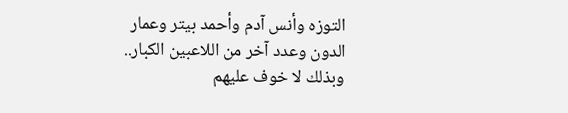التوزه وأنس آدم وأحمد بيتر وعمار الدون وعدد آخر من اللاعبين الكبار.. وبذلك لا خوف عليهم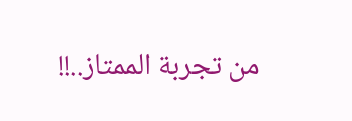من تجربة الممتاز..!!